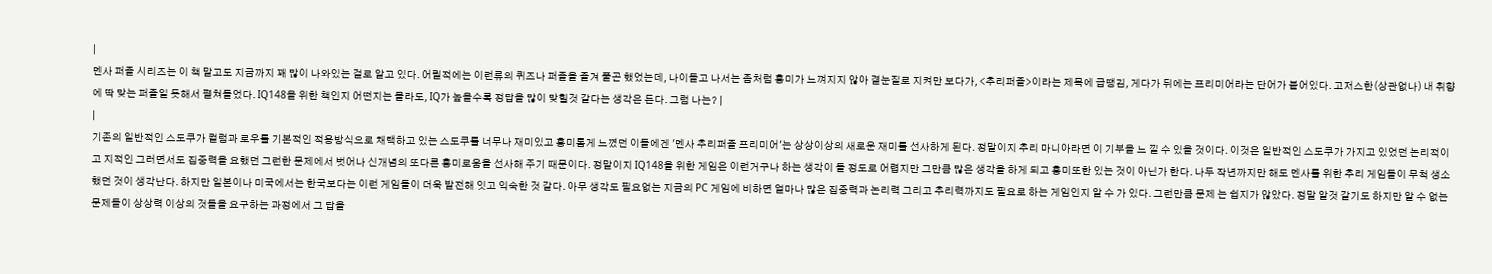|
멘사 퍼즐 시리즈는 이 책 말고도 지금까지 꽤 많이 나와있는 걸로 알고 있다. 어릴적에는 이런류의 퀴즈나 퍼즐을 즐겨 풀곤 했었는데, 나이들고 나서는 좀처럼 흥미가 느껴지지 않아 곁눈질로 지켜만 보다가, <추리퍼즐>이라는 제목에 급땡김, 게다가 뒤에는 프리미어라는 단어가 붙어있다. 고저스한(상관없나) 내 취향에 딱 맞는 퍼즐일 듯해서 펼쳐들었다. IQ148을 위한 책인지 어떤지는 몰라도, IQ가 높을수록 정답을 많이 맞힐것 같다는 생각은 든다. 그럼 나는? |
|
기존의 일반적인 스도쿠가 컬럼과 로우를 기본적인 적용방식으로 채택하고 있는 스도쿠를 너무나 재미있고 흥미롭게 느꼈던 이들에겐 '멘사 추리퍼즐 프리미어'는 상상이상의 새로운 재미를 선사하게 된다. 정말이지 추리 마니아라면 이 기부을 느 낄 수 있을 것이다. 이것은 일반적인 스도쿠가 가지고 있었던 논리적이고 지적인 그러면서도 집중력을 요했던 그런한 문제에서 벗어나 신개념의 또다른 흥미로움을 선사해 주기 때문이다. 정말이지 IQ148을 위한 게임은 이런거구나 하는 생각이 들 정도로 어렵지만 그만큼 많은 생각을 하게 되고 흥미또한 있는 것이 아닌가 한다. 나두 작년까지만 해도 멘사를 위한 추리 게임들이 무척 생소했던 것이 생각난다. 하지만 일본이나 미국에서는 한국보다는 이런 게임들이 더욱 발전해 잇고 익숙한 것 같다. 아무 생각도 필요없는 지금의 PC 게임에 비하면 얼마나 많은 집중력과 논리력 그리고 추리력까지도 필요로 하는 게임인지 알 수 가 있다. 그런만큼 문제 는 쉽지가 않았다. 정말 알것 같기도 하지만 알 수 없는 문제들이 상상력 이상의 것들을 요구하는 과정에서 그 답을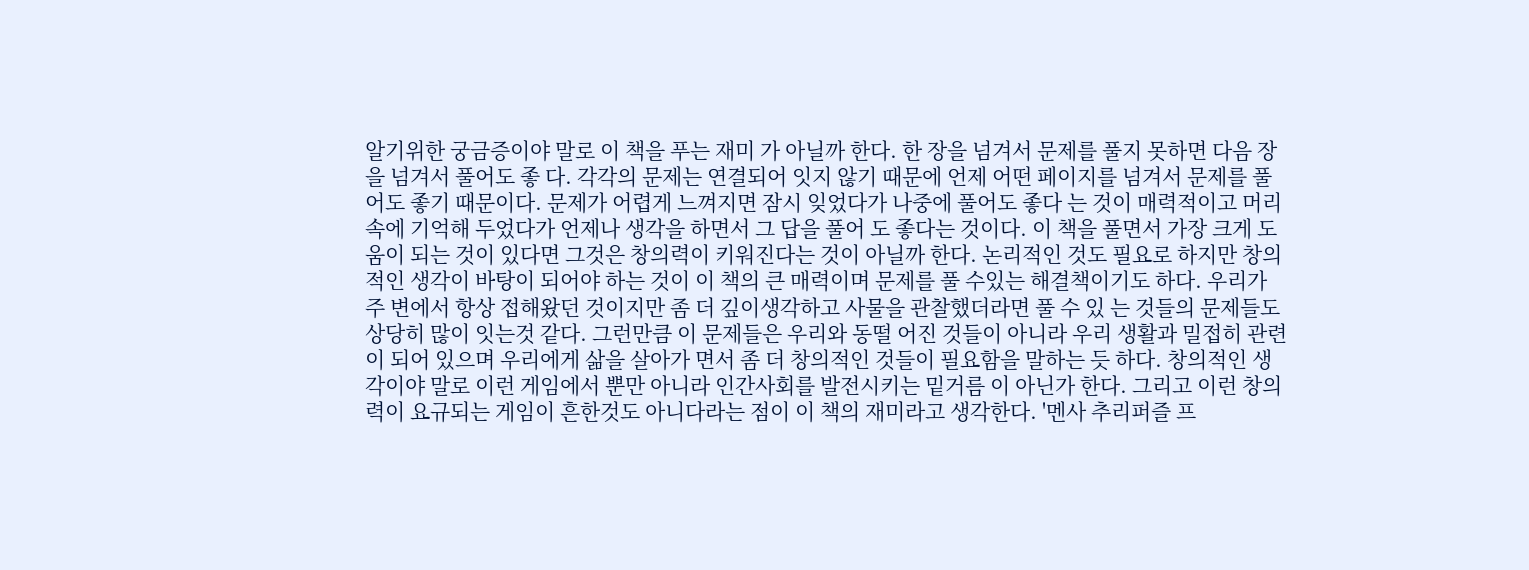알기위한 궁금증이야 말로 이 책을 푸는 재미 가 아닐까 한다. 한 장을 넘겨서 문제를 풀지 못하면 다음 장을 넘겨서 풀어도 좋 다. 각각의 문제는 연결되어 잇지 않기 때문에 언제 어떤 페이지를 넘겨서 문제를 풀어도 좋기 때문이다. 문제가 어렵게 느껴지면 잠시 잊었다가 나중에 풀어도 좋다 는 것이 매력적이고 머리속에 기억해 두었다가 언제나 생각을 하면서 그 답을 풀어 도 좋다는 것이다. 이 책을 풀면서 가장 크게 도움이 되는 것이 있다면 그것은 창의력이 키워진다는 것이 아닐까 한다. 논리적인 것도 필요로 하지만 창의적인 생각이 바탕이 되어야 하는 것이 이 책의 큰 매력이며 문제를 풀 수있는 해결책이기도 하다. 우리가 주 변에서 항상 접해왔던 것이지만 좀 더 깊이생각하고 사물을 관찰했더라면 풀 수 있 는 것들의 문제들도 상당히 많이 잇는것 같다. 그런만큼 이 문제들은 우리와 동떨 어진 것들이 아니라 우리 생활과 밀접히 관련이 되어 있으며 우리에게 삶을 살아가 면서 좀 더 창의적인 것들이 필요함을 말하는 듯 하다. 창의적인 생각이야 말로 이런 게임에서 뿐만 아니라 인간사회를 발전시키는 밑거름 이 아닌가 한다. 그리고 이런 창의력이 요규되는 게임이 흔한것도 아니다라는 점이 이 책의 재미라고 생각한다. '멘사 추리퍼즐 프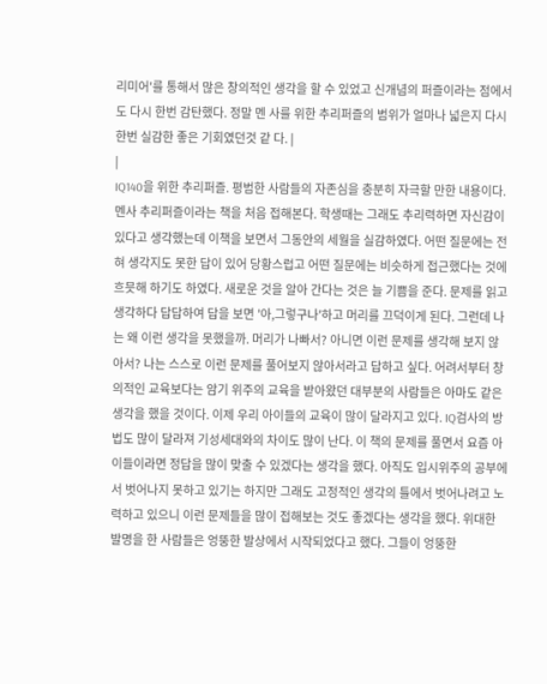리미어'를 통해서 많은 창의적인 생각을 할 수 있었고 신개념의 퍼즐이라는 점에서도 다시 한번 감탄했다. 정말 멘 사를 위한 추리퍼즐의 범위가 얼마나 넓은지 다시한번 실감한 좋은 기회였던것 같 다. |
|
IQ140을 위한 추리퍼즐. 평범한 사람들의 자존심을 충분히 자극할 만한 내용이다. 멘사 추리퍼즐이라는 책을 처음 접해본다. 학생때는 그래도 추리력하면 자신감이 있다고 생각했는데 이책을 보면서 그동안의 세월을 실감하였다. 어떤 질문에는 전혀 생각지도 못한 답이 있어 당황스럽고 어떤 질문에는 비슷하게 접근했다는 것에 흐믓해 하기도 하였다. 새로운 것을 알아 간다는 것은 늘 기쁨을 준다. 문제를 읽고 생각하다 답답하여 답을 보면 '아,그렇구나'하고 머리를 끄덕이게 된다. 그런데 나는 왜 이런 생각을 못했을까. 머리가 나빠서? 아니면 이런 문제를 생각해 보지 않아서? 나는 스스로 이런 문제를 풀어보지 않아서라고 답하고 싶다. 어려서부터 창의적인 교육보다는 암기 위주의 교육을 받아왔던 대부분의 사람들은 아마도 같은 생각을 했을 것이다. 이제 우리 아이들의 교육이 많이 달라지고 있다. IQ검사의 방법도 많이 달라져 기성세대와의 차이도 많이 난다. 이 책의 문제를 풀면서 요즘 아이들이라면 정답을 많이 맞출 수 있겠다는 생각을 했다. 아직도 입시위주의 공부에서 벗어나지 못하고 있기는 하지만 그래도 고정적인 생각의 틀에서 벗어나려고 노력하고 있으니 이런 문제들을 많이 접해보는 것도 좋겠다는 생각을 했다. 위대한 발명을 한 사람들은 엉뚱한 발상에서 시작되었다고 했다. 그들이 엉뚱한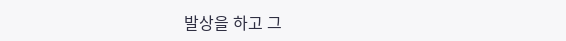발상을 하고 그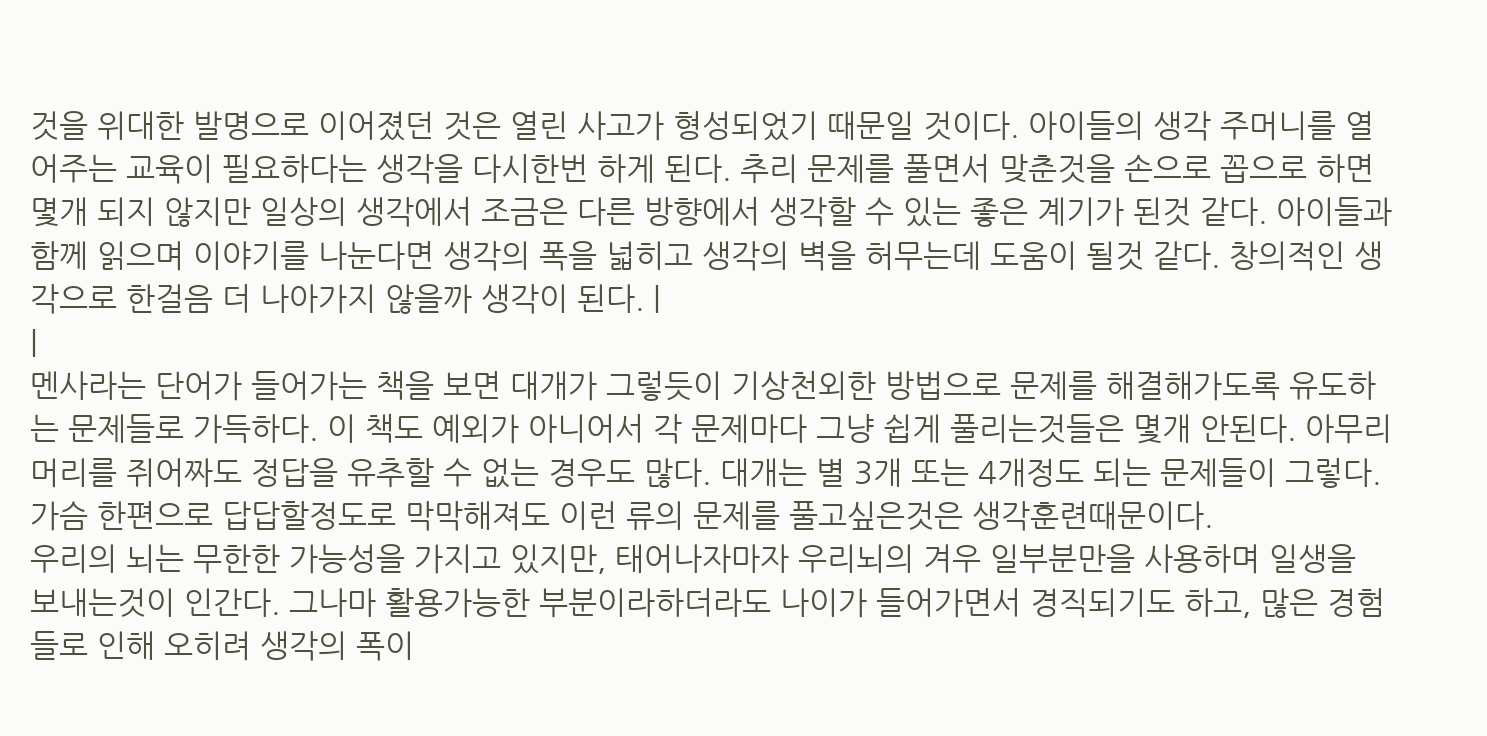것을 위대한 발명으로 이어졌던 것은 열린 사고가 형성되었기 때문일 것이다. 아이들의 생각 주머니를 열어주는 교육이 필요하다는 생각을 다시한번 하게 된다. 추리 문제를 풀면서 맞춘것을 손으로 꼽으로 하면 몇개 되지 않지만 일상의 생각에서 조금은 다른 방향에서 생각할 수 있는 좋은 계기가 된것 같다. 아이들과 함께 읽으며 이야기를 나눈다면 생각의 폭을 넓히고 생각의 벽을 허무는데 도움이 될것 같다. 창의적인 생각으로 한걸음 더 나아가지 않을까 생각이 된다. |
|
멘사라는 단어가 들어가는 책을 보면 대개가 그렇듯이 기상천외한 방법으로 문제를 해결해가도록 유도하는 문제들로 가득하다. 이 책도 예외가 아니어서 각 문제마다 그냥 쉽게 풀리는것들은 몇개 안된다. 아무리 머리를 쥐어짜도 정답을 유추할 수 없는 경우도 많다. 대개는 별 3개 또는 4개정도 되는 문제들이 그렇다. 가슴 한편으로 답답할정도로 막막해져도 이런 류의 문제를 풀고싶은것은 생각훈련때문이다.
우리의 뇌는 무한한 가능성을 가지고 있지만, 태어나자마자 우리뇌의 겨우 일부분만을 사용하며 일생을 보내는것이 인간다. 그나마 활용가능한 부분이라하더라도 나이가 들어가면서 경직되기도 하고, 많은 경험들로 인해 오히려 생각의 폭이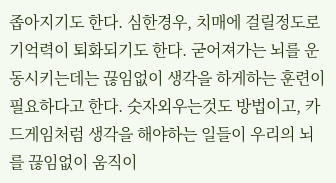좁아지기도 한다. 심한경우, 치매에 걸릴정도로 기억력이 퇴화되기도 한다. 굳어져가는 뇌를 운동시키는데는 끊임없이 생각을 하게하는 훈련이 필요하다고 한다. 숫자외우는것도 방법이고, 카드게임처럼 생각을 해야하는 일들이 우리의 뇌를 끊임없이 움직이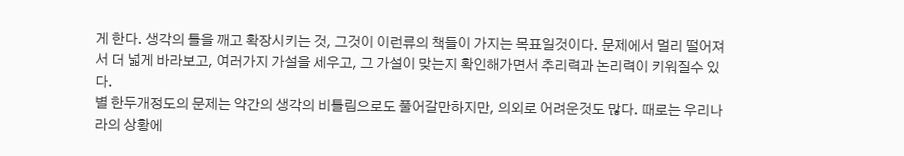게 한다. 생각의 틀을 깨고 확장시키는 것, 그것이 이런류의 책들이 가지는 목표일것이다. 문제에서 멀리 떨어져서 더 넓게 바라보고, 여러가지 가설을 세우고, 그 가설이 맞는지 확인해가면서 추리력과 논리력이 키워질수 있다.
별 한두개정도의 문제는 약간의 생각의 비틀림으로도 풀어갈만하지만, 의외로 어려운것도 많다. 때로는 우리나라의 상황에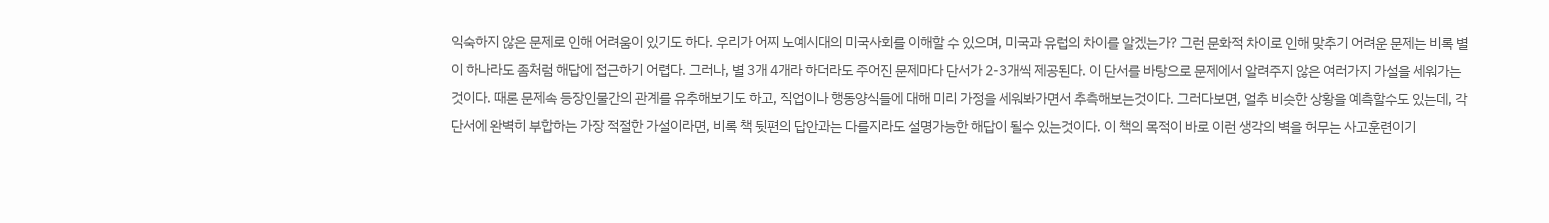익숙하지 않은 문제로 인해 어려움이 있기도 하다. 우리가 어찌 노예시대의 미국사회를 이해할 수 있으며, 미국과 유럽의 차이를 알겠는가? 그런 문화적 차이로 인해 맞추기 어려운 문제는 비록 별이 하나라도 좀처럼 해답에 접근하기 어렵다. 그러나, 별 3개 4개라 하더라도 주어진 문제마다 단서가 2-3개씩 제공된다. 이 단서를 바탕으로 문제에서 알려주지 않은 여러가지 가설을 세워가는 것이다. 때론 문제속 등장인물간의 관계를 유추해보기도 하고, 직업이나 행동양식들에 대해 미리 가정을 세워봐가면서 추측해보는것이다. 그러다보면, 얼추 비슷한 상황을 예측할수도 있는데, 각 단서에 완벽히 부합하는 가장 적절한 가설이라면, 비록 책 뒷편의 답안과는 다를지라도 설명가능한 해답이 될수 있는것이다. 이 책의 목적이 바로 이런 생각의 벽을 허무는 사고훈련이기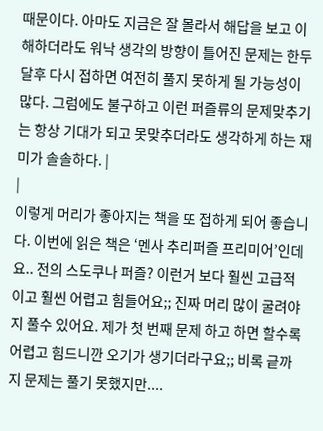때문이다. 아마도 지금은 잘 몰라서 해답을 보고 이해하더라도 워낙 생각의 방향이 틀어진 문제는 한두달후 다시 접하면 여전히 풀지 못하게 될 가능성이 많다. 그럼에도 불구하고 이런 퍼즐류의 문제맞추기는 항상 기대가 되고 못맞추더라도 생각하게 하는 재미가 솔솔하다. |
|
이렇게 머리가 좋아지는 책을 또 접하게 되어 좋습니다. 이번에 읽은 책은 ‘멘사 추리퍼즐 프리미어’인데요.. 전의 스도쿠나 퍼즐? 이런거 보다 훨씬 고급적이고 훨씬 어렵고 힘들어요;; 진짜 머리 많이 굴려야지 풀수 있어요. 제가 첫 번째 문제 하고 하면 할수록 어렵고 힘드니깐 오기가 생기더라구요;; 비록 긑까지 문제는 풀기 못했지만....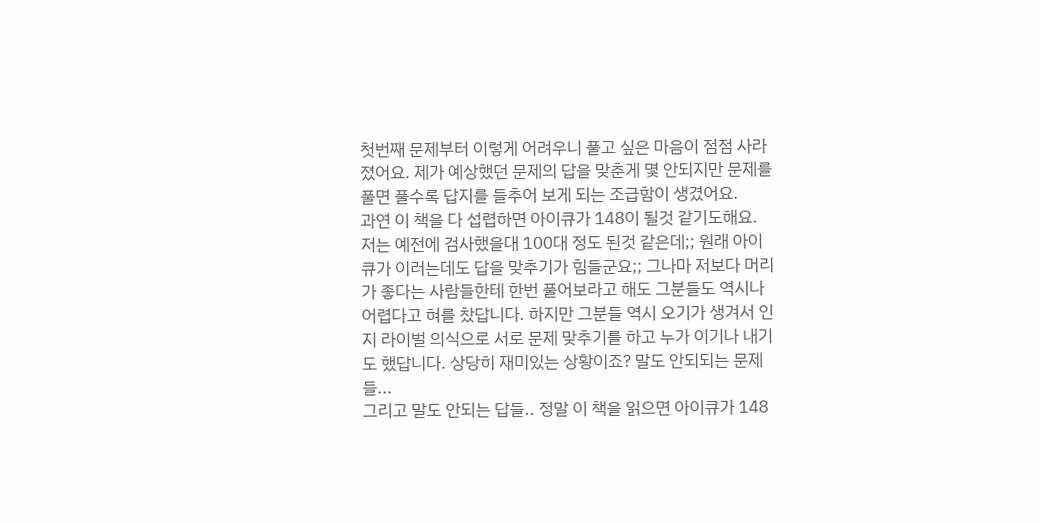첫번째 문제부터 이렇게 어려우니 풀고 싶은 마음이 점점 사라졌어요. 제가 예상했던 문제의 답을 맞춘게 몇 안되지만 문제를 풀면 풀수록 답지를 들추어 보게 되는 조급함이 생겼어요.
과연 이 책을 다 섭렵하면 아이큐가 148이 될것 같기도해요. 저는 예전에 검사했을대 100대 정도 된것 같은데;; 원래 아이큐가 이러는데도 답을 맞추기가 힘들군요;; 그나마 저보다 머리가 좋다는 사람들한테 한번 풀어보라고 해도 그분들도 역시나 어렵다고 혀를 찼답니다. 하지만 그분들 역시 오기가 생겨서 인지 라이벌 의식으로 서로 문제 맞추기를 하고 누가 이기나 내기도 했답니다. 상당히 재미있는 상황이죠? 말도 안되되는 문제들...
그리고 말도 안되는 답들.. 정말 이 책을 읽으면 아이큐가 148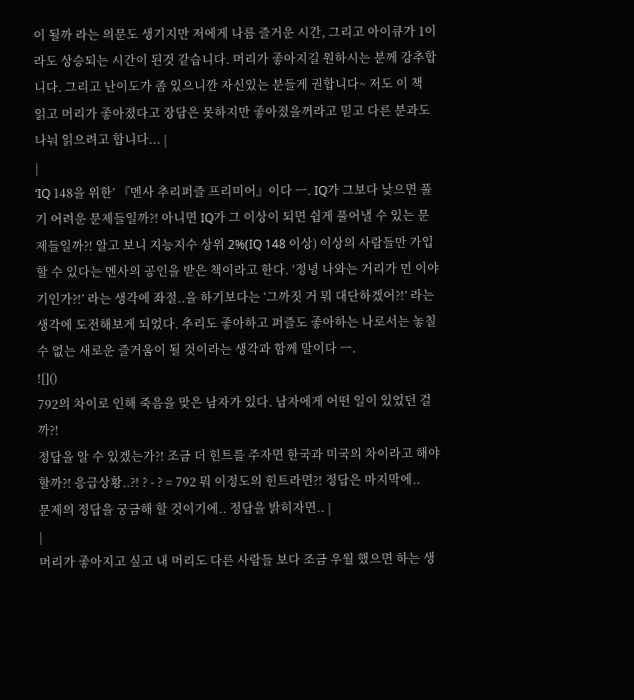이 될까 라는 의문도 생기지만 저에게 나름 즐거운 시간, 그리고 아이큐가 1이라도 상승되는 시간이 된것 같습니다. 머리가 좋아지길 원하시는 분께 강추합니다. 그리고 난이도가 좀 있으니깐 자신있는 분들게 권합니다~ 저도 이 책 읽고 머리가 좋아졌다고 장담은 못하지만 좋아졌을꺼라고 믿고 다른 분과도 나눠 읽으려고 합니다... |
|
‘IQ 148을 위한’ 『멘사 추리퍼즐 프리미어』이다 ㅡ. IQ가 그보다 낮으면 풀기 어려운 문제들일까?! 아니면 IQ가 그 이상이 되면 쉽게 풀어낼 수 있는 문제들일까?! 알고 보니 지능지수 상위 2%(IQ 148 이상) 이상의 사람들만 가입할 수 있다는 멘사의 공인을 받은 책이라고 한다. ‘정녕 나와는 거리가 먼 이야기인가?!’ 라는 생각에 좌절..을 하기보다는 ‘그까짓 거 뭐 대단하겠어?!’ 라는 생각에 도전해보게 되었다. 추리도 좋아하고 퍼즐도 좋아하는 나로서는 놓칠 수 없는 새로운 즐거움이 될 것이라는 생각과 함께 말이다 ㅡ.
![]()
792의 차이로 인해 죽음을 맞은 남자가 있다. 남자에게 어떤 일이 있었던 걸까?!
정답을 알 수 있겠는가?! 조금 더 힌트를 주자면 한국과 미국의 차이라고 해야 할까?! 응급상황..?! ? - ? = 792 뭐 이정도의 힌트라면?! 정답은 마지막에..
문제의 정답을 궁금해 할 것이기에.. 정답을 밝히자면.. |
|
머리가 좋아지고 싶고 내 머리도 다른 사람들 보다 조금 우월 했으면 하는 생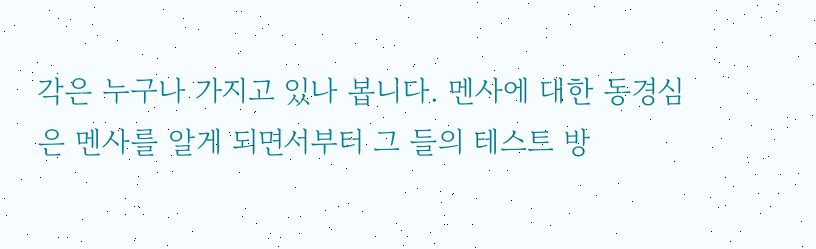각은 누구나 가지고 있나 봅니다. 멘사에 대한 동경심은 멘사를 알게 되면서부터 그 들의 테스트 방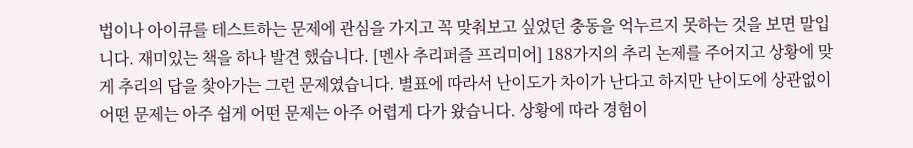법이나 아이큐를 테스트하는 문제에 관심을 가지고 꼭 맞춰보고 싶었던 충동을 억누르지 못하는 것을 보면 말입니다. 재미있는 책을 하나 발견 했습니다. [멘사 추리퍼즐 프리미어] 188가지의 추리 논제를 주어지고 상황에 맞게 추리의 답을 찾아가는 그런 문제였습니다. 별표에 따라서 난이도가 차이가 난다고 하지만 난이도에 상관없이 어떤 문제는 아주 쉽게 어떤 문제는 아주 어렵게 다가 왔습니다. 상황에 따라 경험이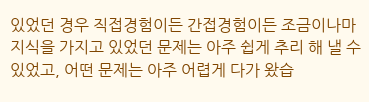있었던 경우 직접경험이든 간접경험이든 조금이나마 지식을 가지고 있었던 문제는 아주 쉽게 추리 해 낼 수 있었고, 어떤 문제는 아주 어렵게 다가 왔습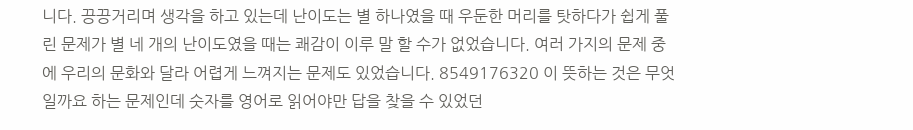니다. 끙끙거리며 생각을 하고 있는데 난이도는 별 하나였을 때 우둔한 머리를 탓하다가 쉽게 풀린 문제가 별 네 개의 난이도였을 때는 쾌감이 이루 말 할 수가 없었습니다. 여러 가지의 문제 중에 우리의 문화와 달라 어렵게 느껴지는 문제도 있었습니다. 8549176320 이 뜻하는 것은 무엇일까요 하는 문제인데 숫자를 영어로 읽어야만 답을 찾을 수 있었던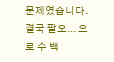문제였습니다. 결국 팔오... 으로 수 백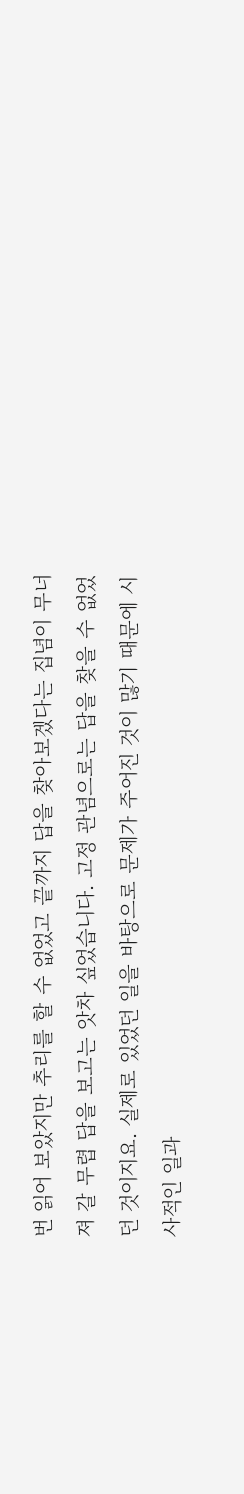번 읽어 보았지만 추리를 할 수 없었고 끝까지 답을 찾아보겠다는 집념이 무너져 갈 무렵 답을 보고는 앗차 싶었습니다. 고정 관념으로는 답을 찾을 수 없었던 것이지요. 실제로 있었던 일을 바탕으로 문제가 주어진 것이 많기 때문에 시사적인 일과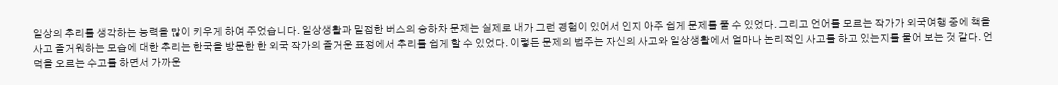일상의 추리를 생각하는 능력을 많이 키우게 하여 주었습니다. 일상생활과 밀접한 버스의 승하차 문제는 실제로 내가 그런 경험이 있어서 인지 아주 쉽게 문제를 풀 수 있었다. 그리고 언어를 모르는 작가가 외국여행 중에 책을 사고 즐거워하는 모습에 대한 추리는 한국을 방문한 한 외국 작가의 즐거운 표정에서 추리를 쉽게 할 수 있었다. 이렇든 문제의 범주는 자신의 사고와 일상생활에서 얼마나 논리적인 사고를 하고 있는지를 물어 보는 것 같다. 언덕을 오르는 수고를 하면서 가까운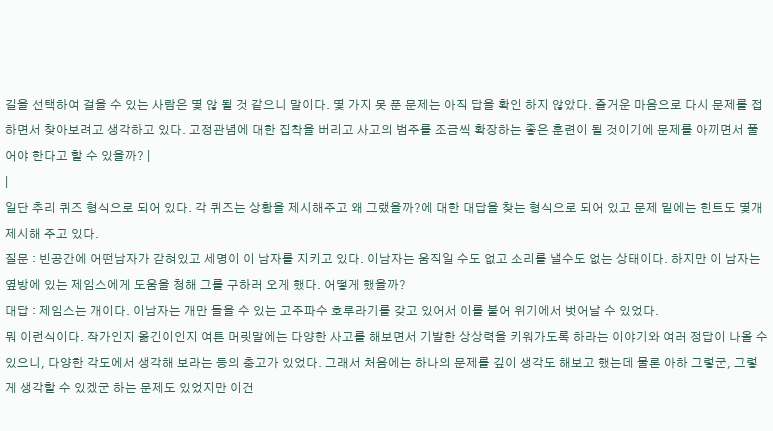길을 선택하여 걸을 수 있는 사람은 몇 않 될 것 같으니 말이다. 몇 가지 못 푼 문제는 아직 답을 확인 하지 않았다. 즐거운 마음으로 다시 문제를 접하면서 찾아보려고 생각하고 있다. 고정관념에 대한 집착을 버리고 사고의 범주를 조금씩 확장하는 좋은 훈련이 될 것이기에 문제를 아끼면서 풀어야 한다고 할 수 있을까? |
|
일단 추리 퀴즈 형식으로 되어 있다. 각 퀴즈는 상황을 제시해주고 왜 그랬을까?에 대한 대답을 찾는 형식으로 되어 있고 문제 밑에는 힌트도 몇개 제시해 주고 있다.
질문 : 빈공간에 어떤남자가 갇혀있고 세명이 이 남자를 지키고 있다. 이남자는 움직일 수도 없고 소리를 낼수도 없는 상태이다. 하지만 이 남자는 옆방에 있는 제임스에게 도움을 청해 그를 구하러 오게 했다. 어떻게 했을까?
대답 : 제임스는 개이다. 이남자는 개만 들을 수 있는 고주파수 호루라기를 갖고 있어서 이를 불어 위기에서 벗어날 수 있었다.
뭐 이런식이다. 작가인지 옮긴이인지 여튼 머릿말에는 다양한 사고를 해보면서 기발한 상상력을 키워가도록 하라는 이야기와 여러 정답이 나올 수 있으니, 다양한 각도에서 생각해 보라는 등의 충고가 있었다. 그래서 처음에는 하나의 문제를 깊이 생각도 해보고 했는데 물론 아하 그렇군, 그렇게 생각할 수 있겠군 하는 문제도 있었지만 이건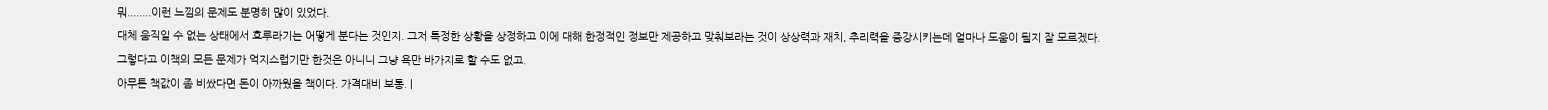뭐........이런 느낌의 문제도 분명히 많이 있었다.
대체 움직일 수 없는 상태에서 호루라기는 어떻게 분다는 것인지. 그저 특정한 상황을 상정하고 이에 대해 한정적인 정보만 제공하고 맞춰보라는 것이 상상력과 재치, 추리력을 증강시키는데 얼마나 도움이 될지 잘 모르겠다.
그렇다고 이책의 모든 문제가 억지스럽기만 한것은 아니니 그냥 욕만 바가지로 할 수도 없고.
아무튼 책값이 좀 비쌌다면 돈이 아까웠을 책이다. 가격대비 보통. |